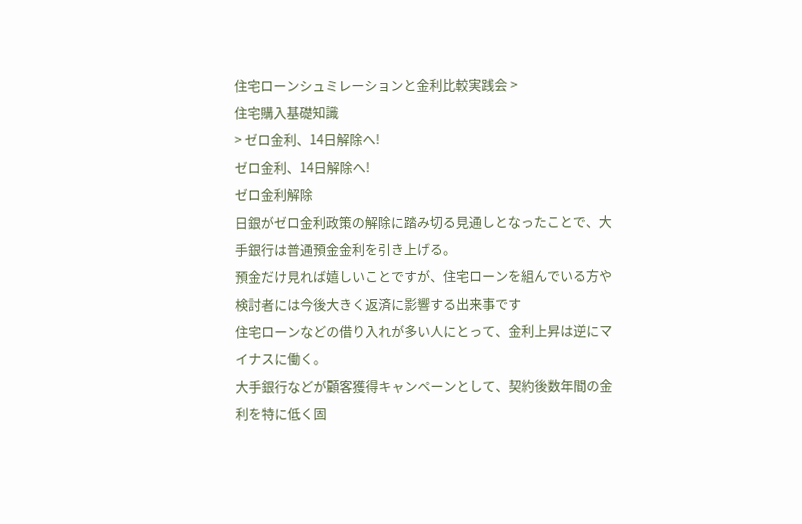住宅ローンシュミレーションと金利比較実践会 >
住宅購入基礎知識
> ゼロ金利、14日解除へ!
ゼロ金利、14日解除へ!
ゼロ金利解除
日銀がゼロ金利政策の解除に踏み切る見通しとなったことで、大手銀行は普通預金金利を引き上げる。
預金だけ見れば嬉しいことですが、住宅ローンを組んでいる方や検討者には今後大きく返済に影響する出来事です
住宅ローンなどの借り入れが多い人にとって、金利上昇は逆にマイナスに働く。
大手銀行などが顧客獲得キャンペーンとして、契約後数年間の金利を特に低く固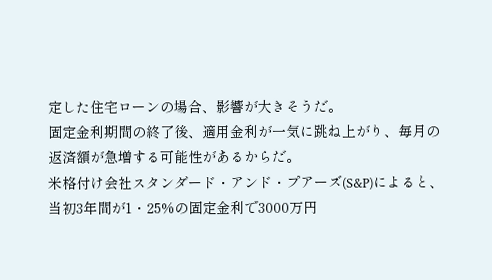定した住宅ローンの場合、影響が大きそうだ。
固定金利期間の終了後、適用金利が一気に跳ね上がり、毎月の返済額が急増する可能性があるからだ。
米格付け会社スタンダード・アンド・プアーズ(S&P)によると、当初3年間が1・25%の固定金利で3000万円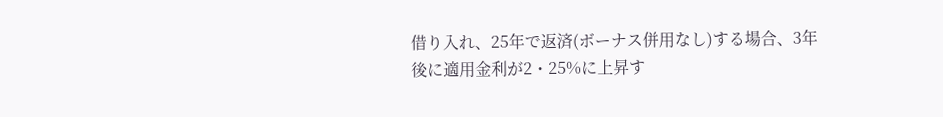借り入れ、25年で返済(ボーナス併用なし)する場合、3年後に適用金利が2・25%に上昇す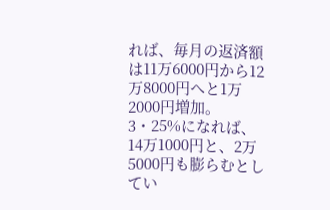れば、毎月の返済額は11万6000円から12万8000円へと1万2000円増加。
3・25%になれば、14万1000円と、2万5000円も膨らむとしてい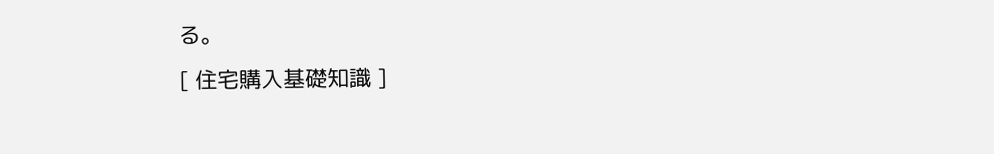る。
[ 住宅購入基礎知識 ]